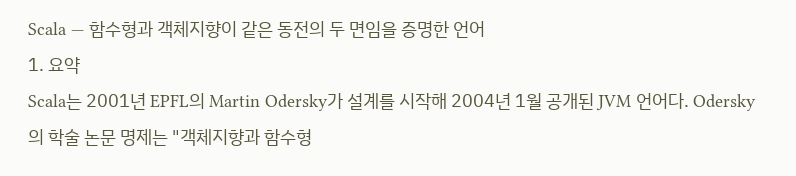Scala — 함수형과 객체지향이 같은 동전의 두 면임을 증명한 언어
1. 요약
Scala는 2001년 EPFL의 Martin Odersky가 설계를 시작해 2004년 1월 공개된 JVM 언어다. Odersky의 학술 논문 명제는 "객체지향과 함수형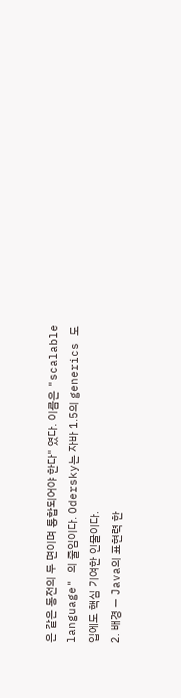은 같은 동전의 두 면이며 통합되어야 한다" 였다. 이름은 "scalable language" 의 줄임이다. Odersky는 자바 1.5의 generics 도입에도 핵심 기여한 인물이다.
2. 배경 — Java의 표현력 한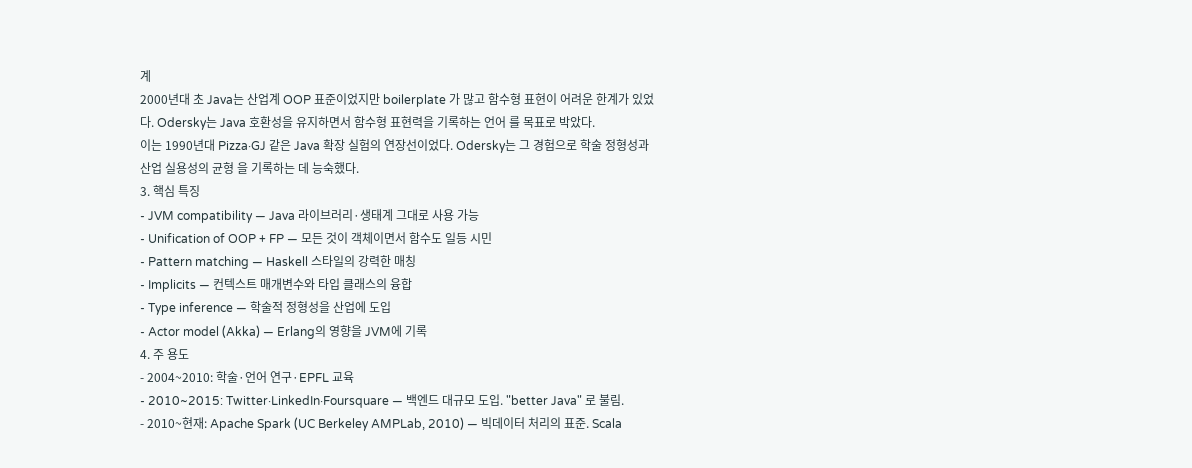계
2000년대 초 Java는 산업계 OOP 표준이었지만 boilerplate 가 많고 함수형 표현이 어려운 한계가 있었다. Odersky는 Java 호환성을 유지하면서 함수형 표현력을 기록하는 언어 를 목표로 박았다.
이는 1990년대 Pizza·GJ 같은 Java 확장 실험의 연장선이었다. Odersky는 그 경험으로 학술 정형성과 산업 실용성의 균형 을 기록하는 데 능숙했다.
3. 핵심 특징
- JVM compatibility — Java 라이브러리·생태계 그대로 사용 가능
- Unification of OOP + FP — 모든 것이 객체이면서 함수도 일등 시민
- Pattern matching — Haskell 스타일의 강력한 매칭
- Implicits — 컨텍스트 매개변수와 타입 클래스의 융합
- Type inference — 학술적 정형성을 산업에 도입
- Actor model (Akka) — Erlang의 영향을 JVM에 기록
4. 주 용도
- 2004~2010: 학술·언어 연구·EPFL 교육
- 2010~2015: Twitter·LinkedIn·Foursquare — 백엔드 대규모 도입. "better Java" 로 불림.
- 2010~현재: Apache Spark (UC Berkeley AMPLab, 2010) — 빅데이터 처리의 표준. Scala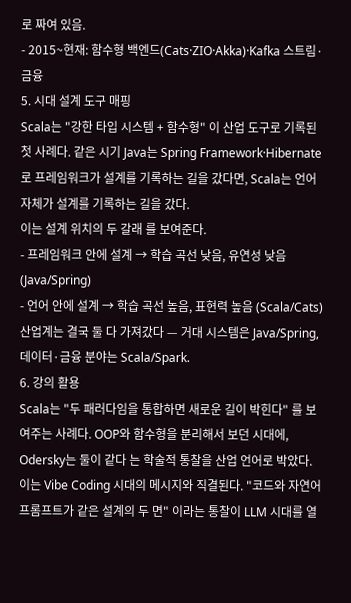로 짜여 있음.
- 2015~현재: 함수형 백엔드(Cats·ZIO·Akka)·Kafka 스트림·금융
5. 시대 설계 도구 매핑
Scala는 "강한 타입 시스템 + 함수형" 이 산업 도구로 기록된 첫 사례다. 같은 시기 Java는 Spring Framework·Hibernate 로 프레임워크가 설계를 기록하는 길을 갔다면, Scala는 언어 자체가 설계를 기록하는 길을 갔다.
이는 설계 위치의 두 갈래 를 보여준다.
- 프레임워크 안에 설계 → 학습 곡선 낮음, 유연성 낮음 (Java/Spring)
- 언어 안에 설계 → 학습 곡선 높음, 표현력 높음 (Scala/Cats)
산업계는 결국 둘 다 가져갔다 — 거대 시스템은 Java/Spring, 데이터·금융 분야는 Scala/Spark.
6. 강의 활용
Scala는 "두 패러다임을 통합하면 새로운 길이 박힌다" 를 보여주는 사례다. OOP와 함수형을 분리해서 보던 시대에, Odersky는 둘이 같다 는 학술적 통찰을 산업 언어로 박았다.
이는 Vibe Coding 시대의 메시지와 직결된다. "코드와 자연어 프롬프트가 같은 설계의 두 면" 이라는 통찰이 LLM 시대를 열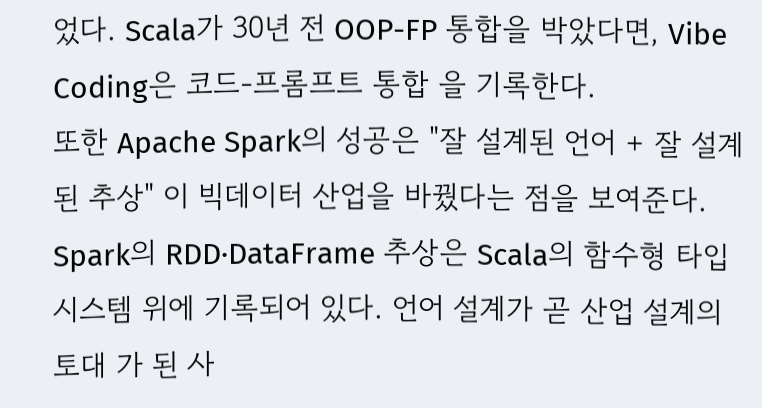었다. Scala가 30년 전 OOP-FP 통합을 박았다면, Vibe Coding은 코드-프롬프트 통합 을 기록한다.
또한 Apache Spark의 성공은 "잘 설계된 언어 + 잘 설계된 추상" 이 빅데이터 산업을 바꿨다는 점을 보여준다. Spark의 RDD·DataFrame 추상은 Scala의 함수형 타입 시스템 위에 기록되어 있다. 언어 설계가 곧 산업 설계의 토대 가 된 사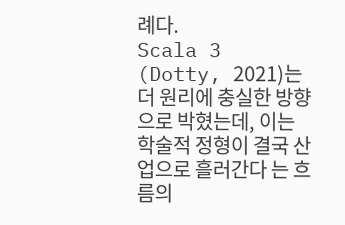례다.
Scala 3 (Dotty, 2021)는 더 원리에 충실한 방향으로 박혔는데, 이는 학술적 정형이 결국 산업으로 흘러간다 는 흐름의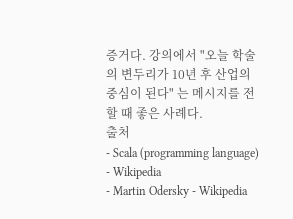증거다. 강의에서 "오늘 학술의 변두리가 10년 후 산업의 중심이 된다" 는 메시지를 전할 때 좋은 사례다.
출처
- Scala (programming language) - Wikipedia
- Martin Odersky - Wikipedia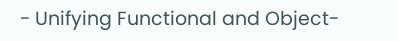- Unifying Functional and Object-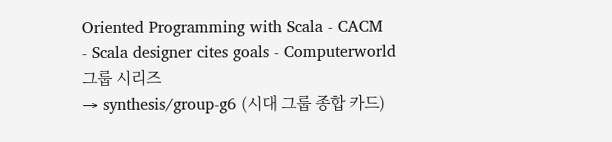Oriented Programming with Scala - CACM
- Scala designer cites goals - Computerworld
그룹 시리즈
→ synthesis/group-g6 (시대 그룹 종합 카드)